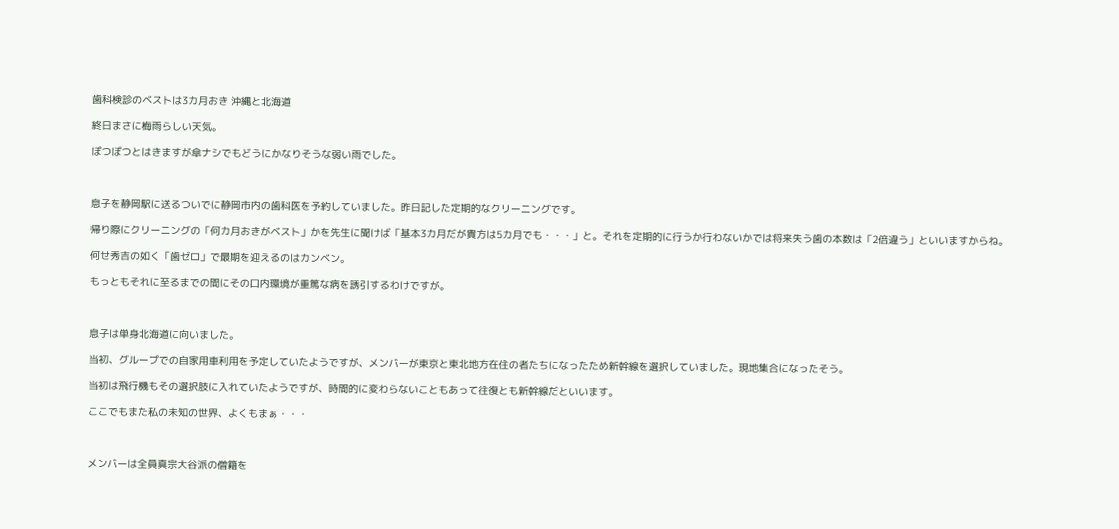歯科検診のベストは3カ月おき 沖縄と北海道

終日まさに梅雨らしい天気。

ぽつぽつとはきますが傘ナシでもどうにかなりそうな弱い雨でした。



息子を静岡駅に送るついでに静岡市内の歯科医を予約していました。昨日記した定期的なクリーニングです。

帰り際にクリーニングの「何カ月おきがベスト」かを先生に聞けば「基本3カ月だが貴方は5カ月でも・・・」と。それを定期的に行うか行わないかでは将来失う歯の本数は「2倍違う」といいますからね。

何せ秀吉の如く「歯ゼロ」で最期を迎えるのはカンベン。

もっともそれに至るまでの間にその口内環境が重篤な病を誘引するわけですが。



息子は単身北海道に向いました。

当初、グループでの自家用車利用を予定していたようですが、メンバーが東京と東北地方在住の者たちになったため新幹線を選択していました。現地集合になったそう。

当初は飛行機もその選択肢に入れていたようですが、時間的に変わらないこともあって往復とも新幹線だといいます。

ここでもまた私の未知の世界、よくもまぁ・・・



メンバーは全員真宗大谷派の僧籍を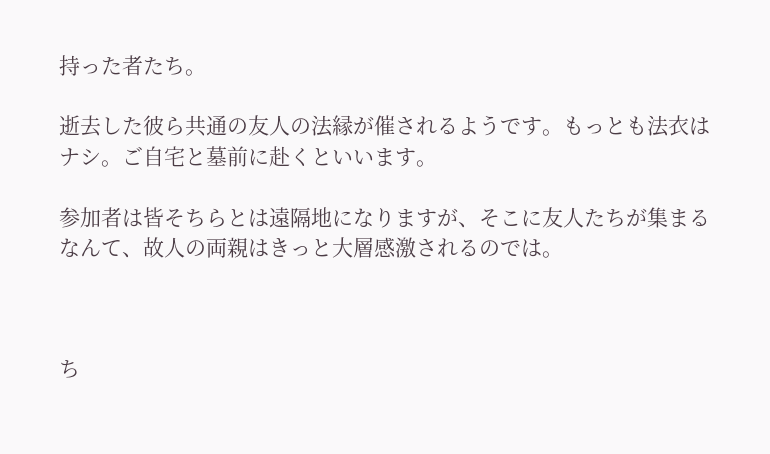持った者たち。

逝去した彼ら共通の友人の法縁が催されるようです。もっとも法衣はナシ。ご自宅と墓前に赴くといいます。

参加者は皆そちらとは遠隔地になりますが、そこに友人たちが集まるなんて、故人の両親はきっと大層感激されるのでは。



ち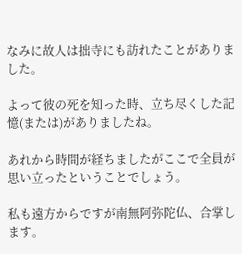なみに故人は拙寺にも訪れたことがありました。

よって彼の死を知った時、立ち尽くした記憶(または)がありましたね。

あれから時間が経ちましたがここで全員が思い立ったということでしょう。

私も遠方からですが南無阿弥陀仏、合掌します。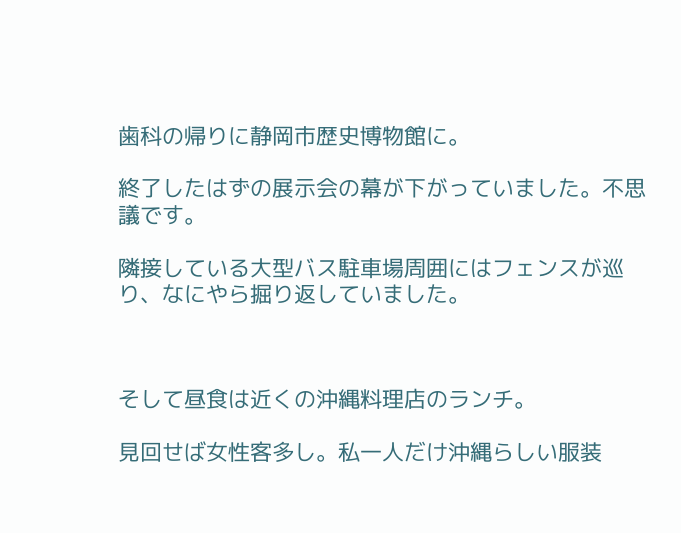歯科の帰りに静岡市歴史博物館に。

終了したはずの展示会の幕が下がっていました。不思議です。

隣接している大型バス駐車場周囲にはフェンスが巡り、なにやら掘り返していました。



そして昼食は近くの沖縄料理店のランチ。

見回せば女性客多し。私一人だけ沖縄らしい服装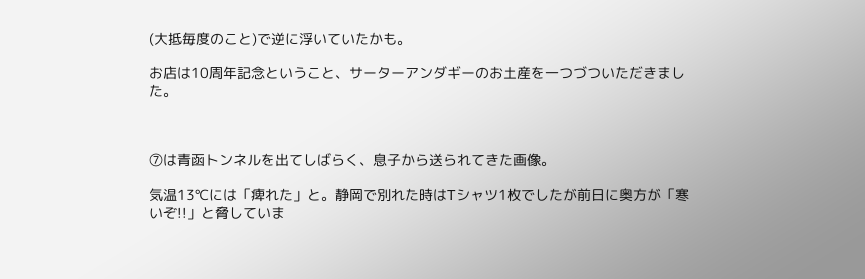(大抵毎度のこと)で逆に浮いていたかも。

お店は10周年記念ということ、サーターアンダギーのお土産を一つづついただきました。



⑦は青函トンネルを出てしばらく、息子から送られてきた画像。

気温13℃には「痺れた」と。静岡で別れた時はTシャツ1枚でしたが前日に奥方が「寒いぞ!!」と脅していま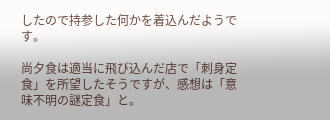したので持参した何かを着込んだようです。

尚夕食は適当に飛び込んだ店で「刺身定食」を所望したそうですが、感想は「意味不明の謎定食」と。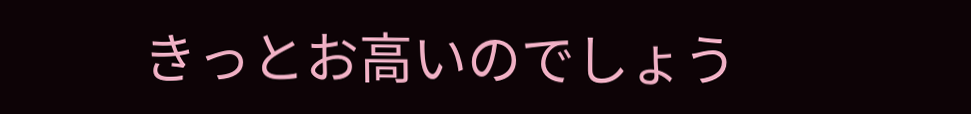きっとお高いのでしょう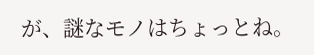が、謎なモノはちょっとね。